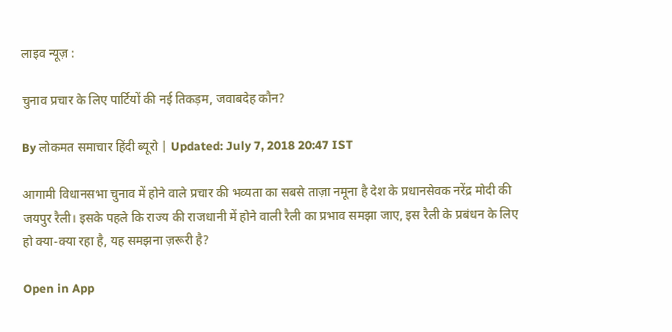लाइव न्यूज़ :

चुनाव प्रचार के लिए पार्टियों की नई तिकड़म, जवाबदेह कौन?

By लोकमत समाचार हिंदी ब्यूरो | Updated: July 7, 2018 20:47 IST

आगामी विधानसभा चुनाव में होने वाले प्रचार की भव्यता का सबसे ताज़ा नमूना है देश के प्रधानसेवक नरेंद्र मोदी की जयपुर रैली। इसके पहले कि राज्य की राजधानी में होने वाली रैली का प्रभाव समझा जाए, इस रैली के प्रबंधन के लिए हो क्या-क्या रहा है, यह समझना ज़रूरी है?

Open in App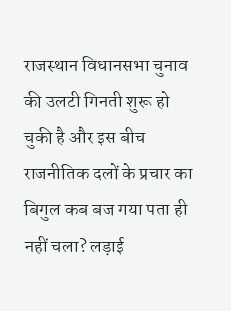राजस्थान विधानसभा चुनाव की उलटी गिनती शुरू हो चुकी है और इस बीच राजनीतिक दलों के प्रचार का बिगुल कब बज गया पता ही नहीं चला? लड़ाई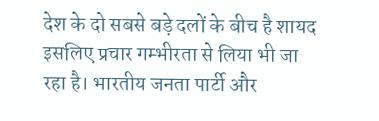देश के दो सबसे बड़े दलों के बीच है शायद इसलिए प्रचार गम्भीरता से लिया भी जा रहा है। भारतीय जनता पार्टी और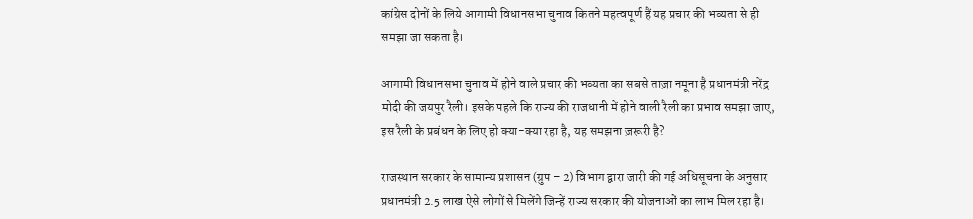कांग्रेस दोनों के लिये आगामी विधानसभा चुनाव कितने महत्वपूर्ण हैं यह प्रचार की भव्यता से ही समझा जा सकता है।

आगामी विधानसभा चुनाव में होने वाले प्रचार की भव्यता का सबसे ताज़ा नमूना है प्रधानमंत्री नरेंद्र मोदी की जयपुर रैली। इसके पहले कि राज्य की राजधानी में होने वाली रैली का प्रभाव समझा जाए, इस रैली के प्रबंधन के लिए हो क्या-क्या रहा है, यह समझना ज़रूरी है?

राजस्थान सरकार के सामान्य प्रशासन (ग्रुप – 2) विभाग द्वारा जारी की गई अधिसूचना के अनुसार प्रधानमंत्री 2.5 लाख ऐसे लोगों से मिलेंगे जिन्हें राज्य सरकार की योजनाओं का लाभ मिल रहा है।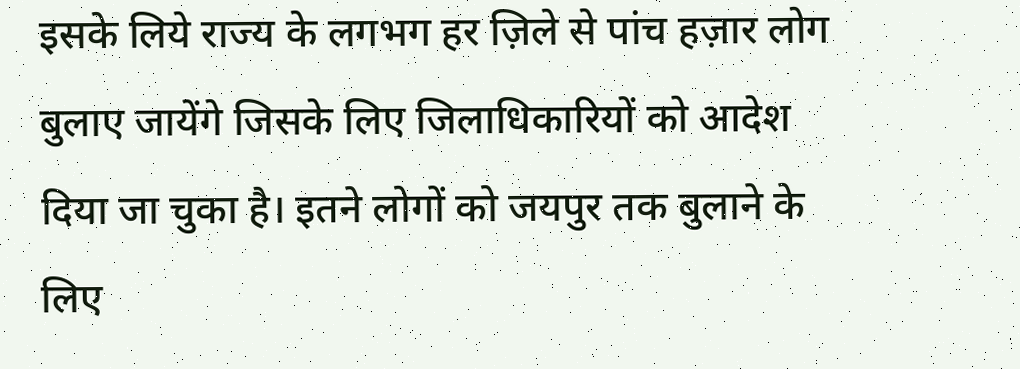इसके लिये राज्य के लगभग हर ज़िले से पांच हज़ार लोग बुलाए जायेंगे जिसके लिए जिलाधिकारियों को आदेश दिया जा चुका है। इतने लोगों को जयपुर तक बुलाने के लिए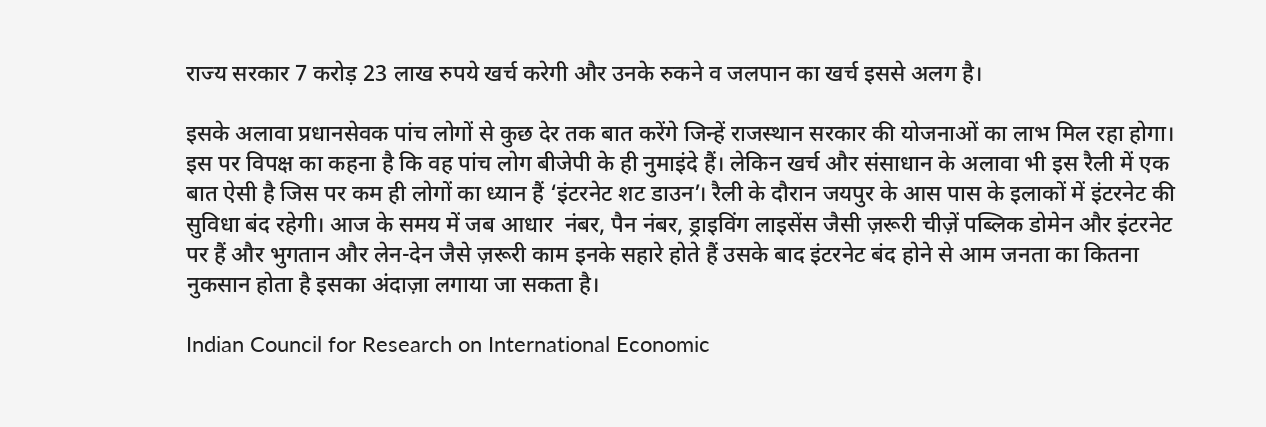राज्य सरकार 7 करोड़ 23 लाख रुपये खर्च करेगी और उनके रुकने व जलपान का खर्च इससे अलग है।

इसके अलावा प्रधानसेवक पांच लोगों से कुछ देर तक बात करेंगे जिन्हें राजस्थान सरकार की योजनाओं का लाभ मिल रहा होगा। इस पर विपक्ष का कहना है कि वह पांच लोग बीजेपी के ही नुमाइंदे हैं। लेकिन खर्च और संसाधान के अलावा भी इस रैली में एक बात ऐसी है जिस पर कम ही लोगों का ध्यान हैं ‘इंटरनेट शट डाउन’। रैली के दौरान जयपुर के आस पास के इलाकों में इंटरनेट की सुविधा बंद रहेगी। आज के समय में जब आधार  नंबर, पैन नंबर, ड्राइविंग लाइसेंस जैसी ज़रूरी चीज़ें पब्लिक डोमेन और इंटरनेट पर हैं और भुगतान और लेन-देन जैसे ज़रूरी काम इनके सहारे होते हैं उसके बाद इंटरनेट बंद होने से आम जनता का कितना नुकसान होता है इसका अंदाज़ा लगाया जा सकता है।

Indian Council for Research on International Economic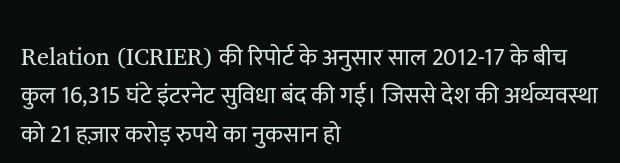Relation (ICRIER) की रिपोर्ट के अनुसार साल 2012-17 के बीच कुल 16,315 घंटे इंटरनेट सुविधा बंद की गई। जिससे देश की अर्थव्यवस्था को 21 हज़ार करोड़ रुपये का नुकसान हो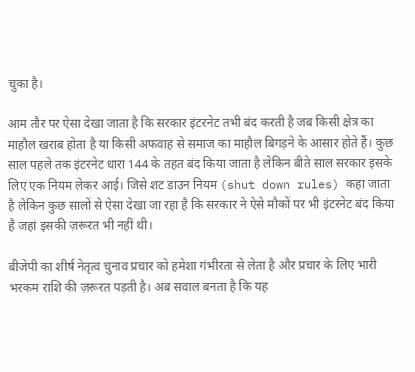चुका है।

आम तौर पर ऐसा देखा जाता है कि सरकार इंटरनेट तभी बंद करती है जब किसी क्षेत्र का माहौल खराब होता है या किसी अफवाह से समाज का माहौल बिगड़ने के आसार होते हैं। कुछ साल पहले तक इंटरनेट धारा 144 के तहत बंद किया जाता है लेकिन बीते साल सरकार इसके लिए एक नियम लेकर आई। जिसे शट डाउन नियम (shut down rules) कहा जाता है लेकिन कुछ सालों से ऐसा देखा जा रहा है कि सरकार ने ऐसे मौकों पर भी इंटरनेट बंद किया है जहां इसकी ज़रूरत भी नहीं थी।

बीजेपी का शीर्ष नेतृत्व चुनाव प्रचार को हमेशा गंभीरता से लेता है और प्रचार के लिए भारी भरकम राशि की ज़रूरत पड़ती है। अब सवाल बनता है कि यह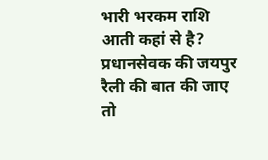भारी भरकम राशि आती कहां से है? प्रधानसेवक की जयपुर रैली की बात की जाए तो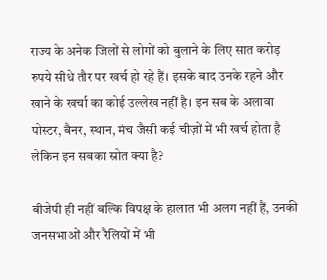राज्य के अनेक जिलों से लोगों को बुलाने के लिए सात करोड़ रुपये सीधे तौर पर खर्च हो रहे हैं। इसके बाद उनके रहने और खाने के खर्चा का कोई उल्लेख नहीं है। इन सब के अलावा पोस्टर, बैनर, स्थान, मंच जैसी कई चीज़ों में भी खर्च होता है लेकिन इन सबका स्रोत क्या है?

बीजेपी ही नहीं बल्कि विपक्ष के हालात भी अलग नहीं हैं, उनकी जनसभाओं और रैलियों में भी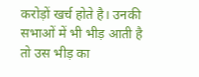करोड़ों खर्च होते है। उनकी सभाओं में भी भीड़ आती है तो उस भीड़ का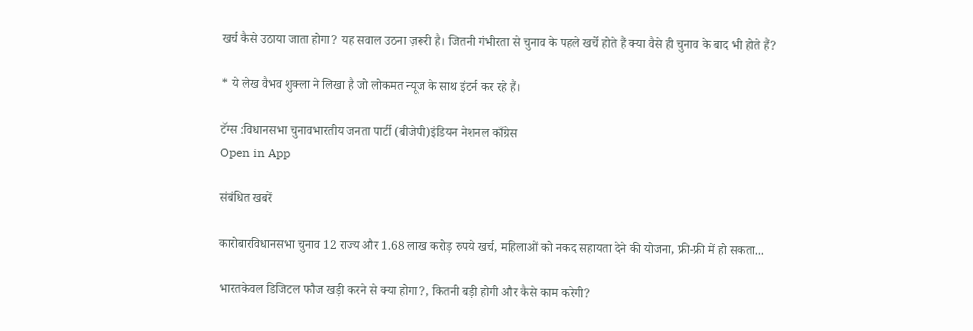खर्च कैसे उठाया जाता होगा? यह सवाल उठना ज़रूरी है। जितनी गंभीरता से चुनाव के पहले खर्चे होते हैं क्या वैसे ही चुनाव के बाद भी होते हैं?

* ये लेख वैभव शुक्ला ने लिखा है जो लोकमत न्यूज के साथ इंटर्न कर रहे हैं।

टॅग्स :विधानसभा चुनावभारतीय जनता पार्टी (बीजेपी)इंडियन नेशनल काँग्रेस
Open in App

संबंधित खबरें

कारोबारविधानसभा चुनाव 12 राज्य और 1.68 लाख करोड़ रुपये खर्च, महिलाओं को नकद सहायता देने की योजना, फ्री-फ्री में हो सकता...

भारतकेवल डिजिटल फौज खड़ी करने से क्या होगा?, कितनी बड़ी होगी और कैसे काम करेगी?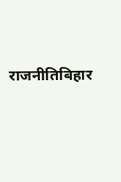राजनीतिबिहार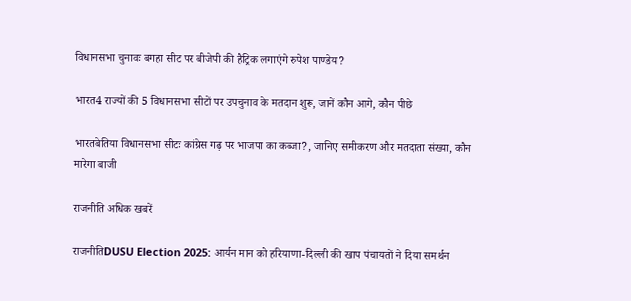विधानसभा चुनावः बगहा सीट पर बीजेपी की हैट्रिक लगाएंगे रुपेश पाण्डेय?

भारत4 राज्यों की 5 विधानसभा सीटों पर उपचुनाव के मतदान शुरू, जानें कौन आगे, कौन पीछे

भारतबेतिया विधानसभा सीटः कांग्रेस गढ़ पर भाजपा का कब्जा?, जानिए समीकरण और मतदाता संख्या, कौन मारेगा बाजी

राजनीति अधिक खबरें

राजनीतिDUSU Election 2025: आर्यन मान को हरियाणा-दिल्ली की खाप पंचायतों ने दिया समर्थन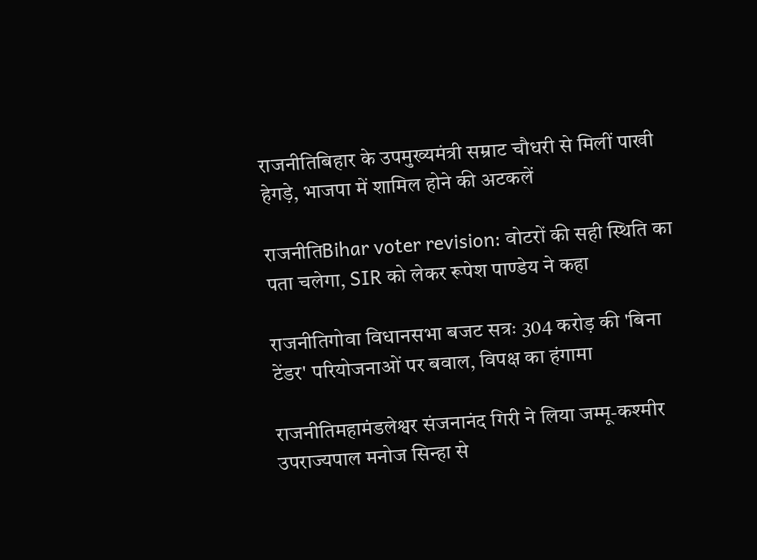राजनीतिबिहार के उपमुख्यमंत्री सम्राट चौधरी से मिलीं पाखी हेगड़े, भाजपा में शामिल होने की अटकलें

राजनीतिBihar voter revision: वोटरों की सही स्थिति का पता चलेगा, SIR को लेकर रूपेश पाण्डेय ने कहा

राजनीतिगोवा विधानसभा बजट सत्रः 304 करोड़ की 'बिना टेंडर' परियोजनाओं पर बवाल, विपक्ष का हंगामा

राजनीतिमहामंडलेश्वर संजनानंद गिरी ने लिया जम्मू-कश्मीर उपराज्यपाल मनोज सिन्हा से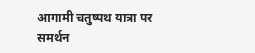आगामी चतुष्पथ यात्रा पर समर्थन